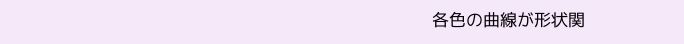各色の曲線が形状関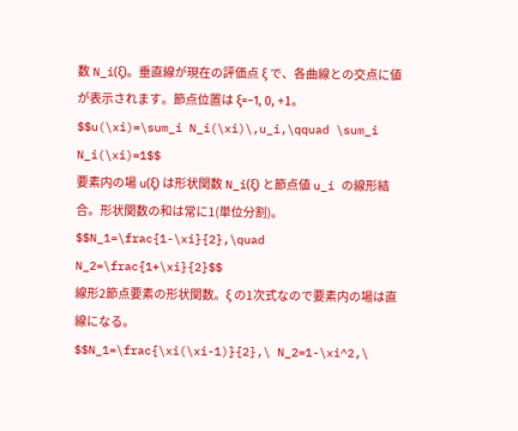数 N_i(ξ)。垂直線が現在の評価点 ξ で、各曲線との交点に値が表示されます。節点位置は ξ=−1, 0, +1。
$$u(\xi)=\sum_i N_i(\xi)\,u_i,\qquad \sum_i N_i(\xi)=1$$
要素内の場 u(ξ) は形状関数 N_i(ξ) と節点値 u_i の線形結合。形状関数の和は常に1(単位分割)。
$$N_1=\frac{1-\xi}{2},\quad N_2=\frac{1+\xi}{2}$$
線形2節点要素の形状関数。ξ の1次式なので要素内の場は直線になる。
$$N_1=\frac{\xi(\xi-1)}{2},\ N_2=1-\xi^2,\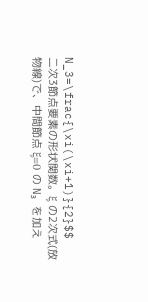N_3=\frac{\xi(\xi+1)}{2}$$
二次3節点要素の形状関数。ξ の2次式(放物線)で、中間節点 ξ=0 の N₃ を加え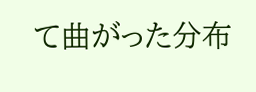て曲がった分布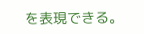を表現できる。